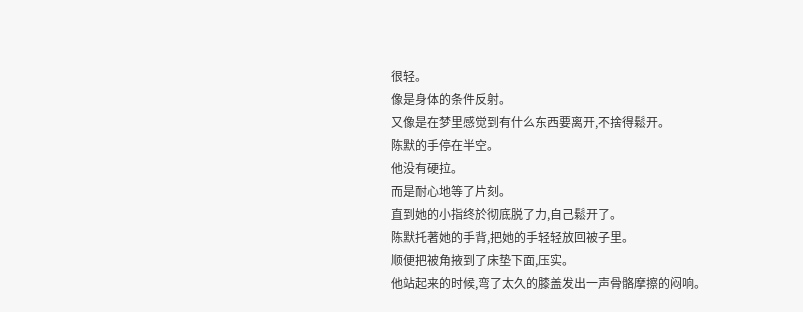很轻。
像是身体的条件反射。
又像是在梦里感觉到有什么东西要离开,不捨得鬆开。
陈默的手停在半空。
他没有硬拉。
而是耐心地等了片刻。
直到她的小指终於彻底脱了力,自己鬆开了。
陈默托著她的手背,把她的手轻轻放回被子里。
顺便把被角掖到了床垫下面,压实。
他站起来的时候,弯了太久的膝盖发出一声骨骼摩擦的闷响。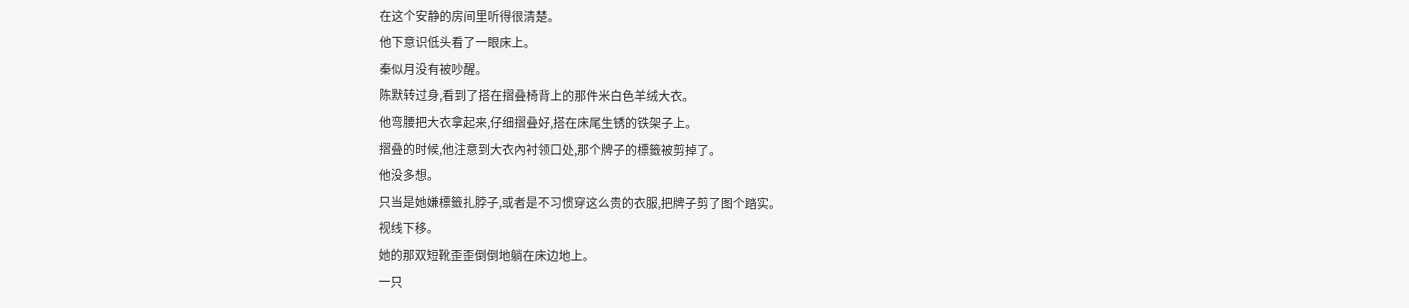在这个安静的房间里听得很清楚。
他下意识低头看了一眼床上。
秦似月没有被吵醒。
陈默转过身,看到了搭在摺叠椅背上的那件米白色羊绒大衣。
他弯腰把大衣拿起来,仔细摺叠好,搭在床尾生锈的铁架子上。
摺叠的时候,他注意到大衣內衬领口处,那个牌子的標籤被剪掉了。
他没多想。
只当是她嫌標籤扎脖子,或者是不习惯穿这么贵的衣服,把牌子剪了图个踏实。
视线下移。
她的那双短靴歪歪倒倒地躺在床边地上。
一只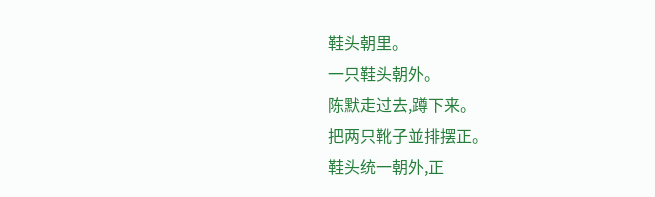鞋头朝里。
一只鞋头朝外。
陈默走过去,蹲下来。
把两只靴子並排摆正。
鞋头统一朝外,正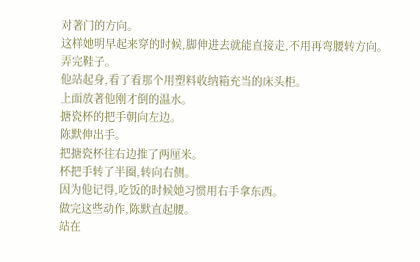对著门的方向。
这样她明早起来穿的时候,脚伸进去就能直接走,不用再弯腰转方向。
弄完鞋子。
他站起身,看了看那个用塑料收纳箱充当的床头柜。
上面放著他刚才倒的温水。
搪瓷杯的把手朝向左边。
陈默伸出手。
把搪瓷杯往右边推了两厘米。
杯把手转了半圈,转向右侧。
因为他记得,吃饭的时候她习惯用右手拿东西。
做完这些动作,陈默直起腰。
站在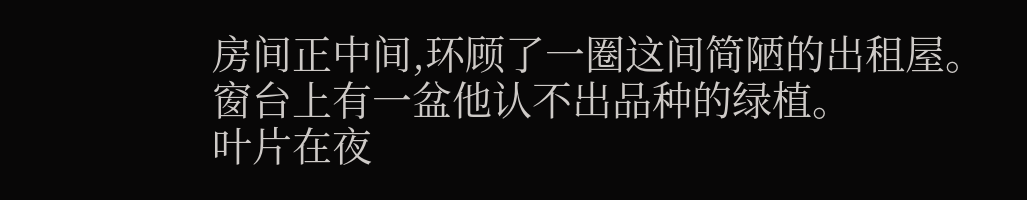房间正中间,环顾了一圈这间简陋的出租屋。
窗台上有一盆他认不出品种的绿植。
叶片在夜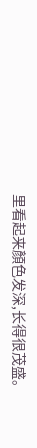里看起来顏色发深,长得很茂盛。